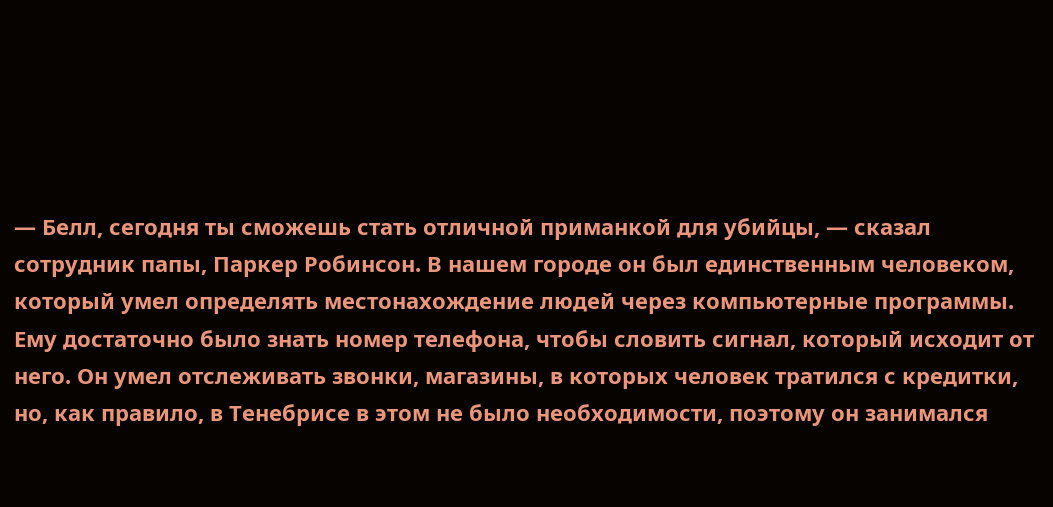— Белл, сегодня ты сможешь стать отличной приманкой для убийцы, — сказал сотрудник папы, Паркер Робинсон. В нашем городе он был единственным человеком, который умел определять местонахождение людей через компьютерные программы. Ему достаточно было знать номер телефона, чтобы словить сигнал, который исходит от него. Он умел отслеживать звонки, магазины, в которых человек тратился с кредитки, но, как правило, в Тенебрисе в этом не было необходимости, поэтому он занимался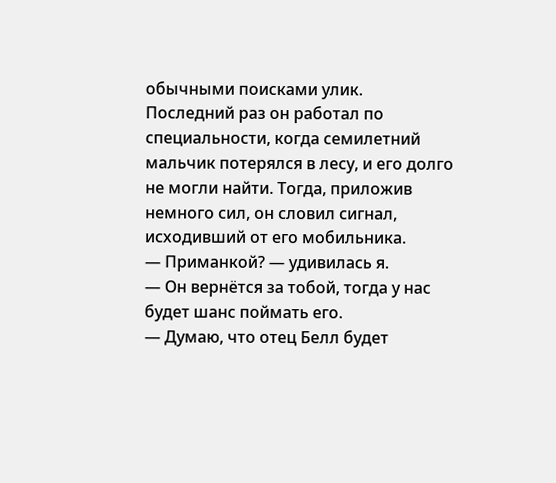обычными поисками улик. Последний раз он работал по специальности, когда семилетний мальчик потерялся в лесу, и его долго не могли найти. Тогда, приложив немного сил, он словил сигнал, исходивший от его мобильника.
— Приманкой? — удивилась я.
— Он вернётся за тобой, тогда у нас будет шанс поймать его.
— Думаю, что отец Белл будет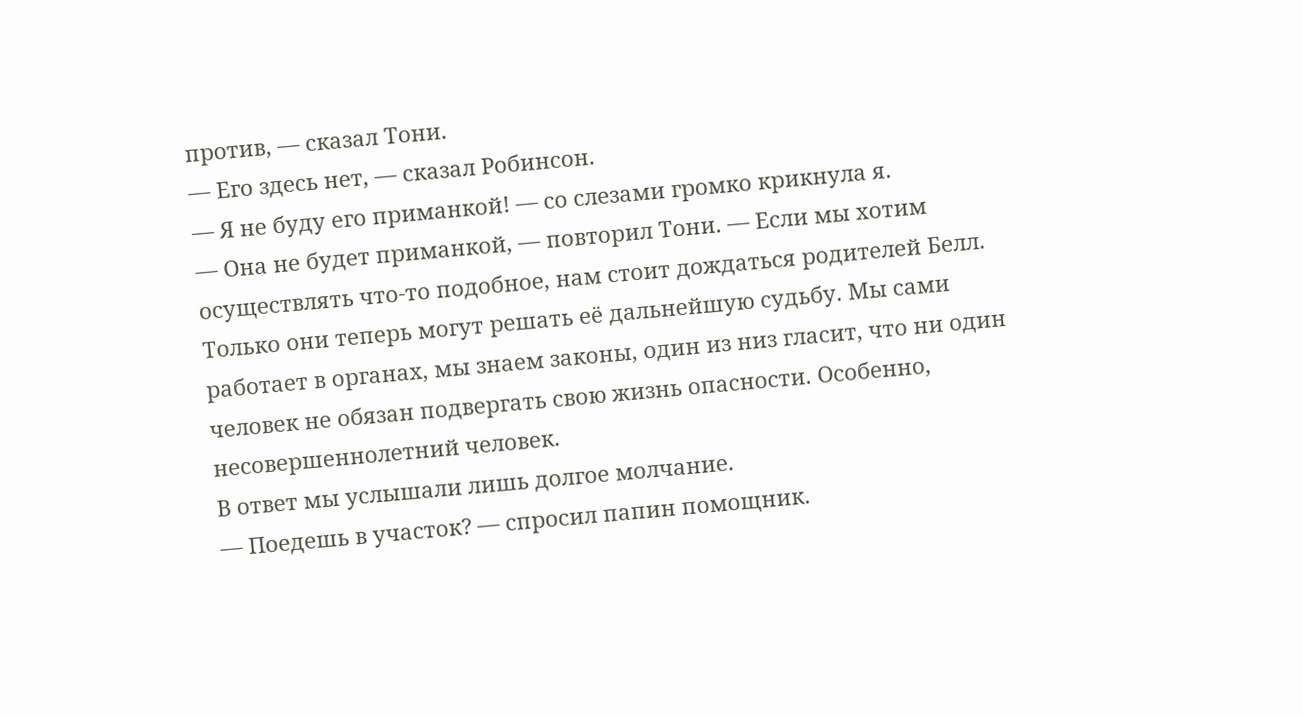против, — сказал Тони.
— Его здесь нет, — сказал Робинсон.
— Я не буду его приманкой! — со слезами громко крикнула я.
— Она не будет приманкой, — повторил Тони. — Если мы хотим осуществлять что-то подобное, нам стоит дождаться родителей Белл. Только они теперь могут решать её дальнейшую судьбу. Мы сами работает в органах, мы знаем законы, один из низ гласит, что ни один человек не обязан подвергать свою жизнь опасности. Особенно, несовершеннолетний человек.
В ответ мы услышали лишь долгое молчание.
— Поедешь в участок? — спросил папин помощник.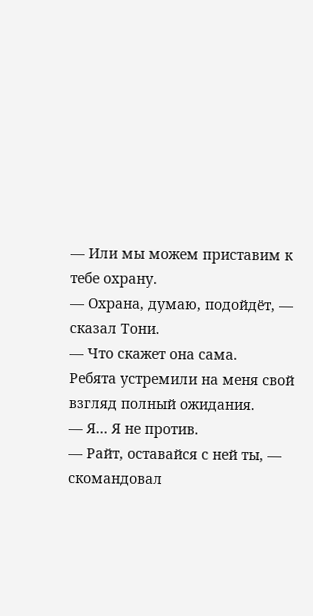— Или мы можем приставим к тебе охрану.
— Охрана, думаю, подойдёт, — сказал Тони.
— Что скажет она сама.
Ребята устремили на меня свой взгляд полный ожидания.
— Я… Я не против.
— Райт, оставайся с ней ты, — скомандовал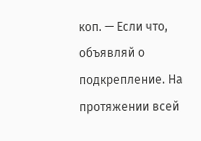коп. — Если что, объявляй о подкрепление. На протяжении всей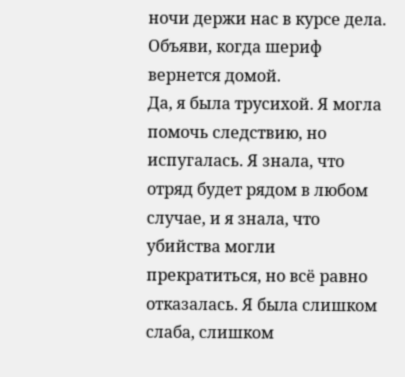ночи держи нас в курсе дела. Объяви, когда шериф вернется домой.
Да, я была трусихой. Я могла помочь следствию, но испугалась. Я знала, что отряд будет рядом в любом случае, и я знала, что убийства могли прекратиться, но всё равно отказалась. Я была слишком слаба, слишком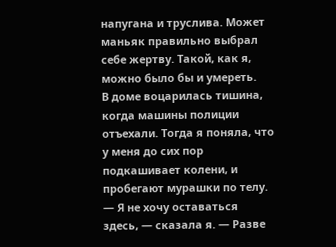напугана и труслива. Может маньяк правильно выбрал себе жертву. Такой, как я, можно было бы и умереть.
В доме воцарилась тишина, когда машины полиции отъехали. Тогда я поняла, что у меня до сих пор подкашивает колени, и пробегают мурашки по телу.
— Я не хочу оставаться здесь, — сказала я. — Разве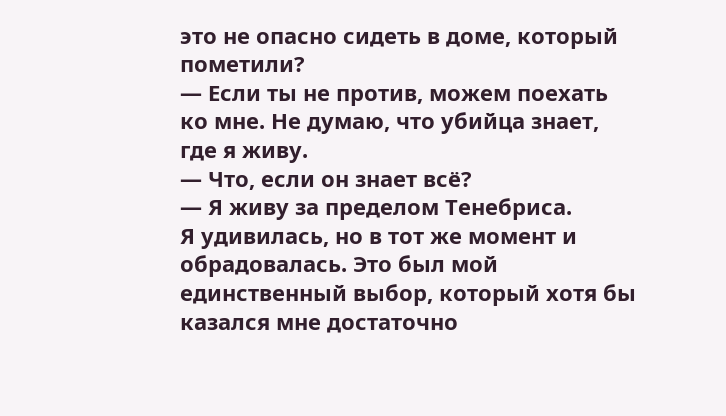это не опасно сидеть в доме, который пометили?
— Если ты не против, можем поехать ко мне. Не думаю, что убийца знает, где я живу.
— Что, если он знает всё?
— Я живу за пределом Тенебриса.
Я удивилась, но в тот же момент и обрадовалась. Это был мой единственный выбор, который хотя бы казался мне достаточно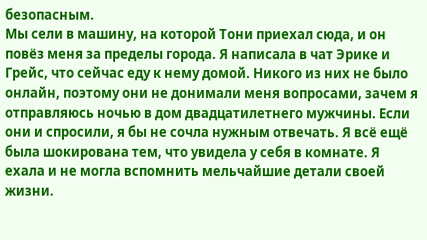безопасным.
Мы сели в машину, на которой Тони приехал сюда, и он повёз меня за пределы города. Я написала в чат Эрике и Грейс, что сейчас еду к нему домой. Никого из них не было онлайн, поэтому они не донимали меня вопросами, зачем я отправляюсь ночью в дом двадцатилетнего мужчины. Если они и спросили, я бы не сочла нужным отвечать. Я всё ещё была шокирована тем, что увидела у себя в комнате. Я ехала и не могла вспомнить мельчайшие детали своей жизни.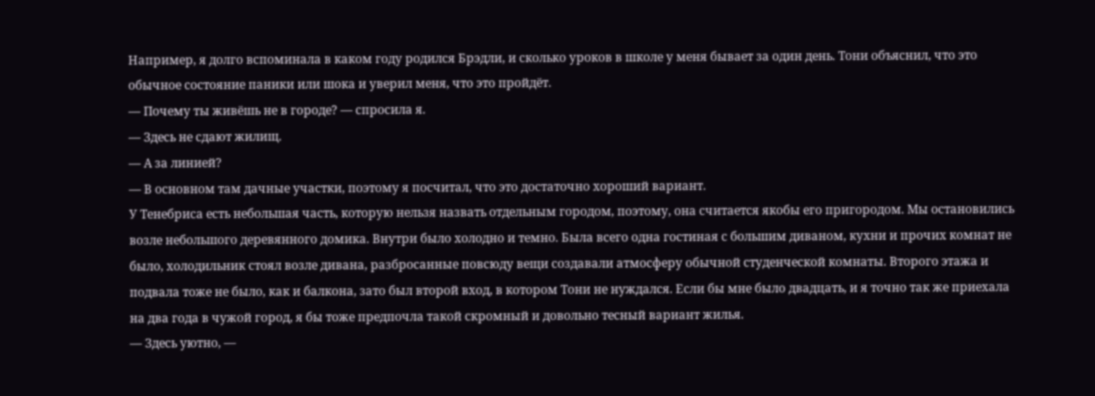Например, я долго вспоминала в каком году родился Брэдли, и сколько уроков в школе у меня бывает за один день. Тони объяснил, что это обычное состояние паники или шока и уверил меня, что это пройдёт.
— Почему ты живёшь не в городе? — спросила я.
— Здесь не сдают жилищ.
— А за линией?
— В основном там дачные участки, поэтому я посчитал, что это достаточно хороший вариант.
У Тенебриса есть небольшая часть, которую нельзя назвать отдельным городом, поэтому, она считается якобы его пригородом. Мы остановились возле небольшого деревянного домика. Внутри было холодно и темно. Была всего одна гостиная с большим диваном, кухни и прочих комнат не было, холодильник стоял возле дивана, разбросанные повсюду вещи создавали атмосферу обычной студенческой комнаты. Второго этажа и подвала тоже не было, как и балкона, зато был второй вход, в котором Тони не нуждался. Если бы мне было двадцать, и я точно так же приехала на два года в чужой город, я бы тоже предпочла такой скромный и довольно тесный вариант жилья.
— Здесь уютно, —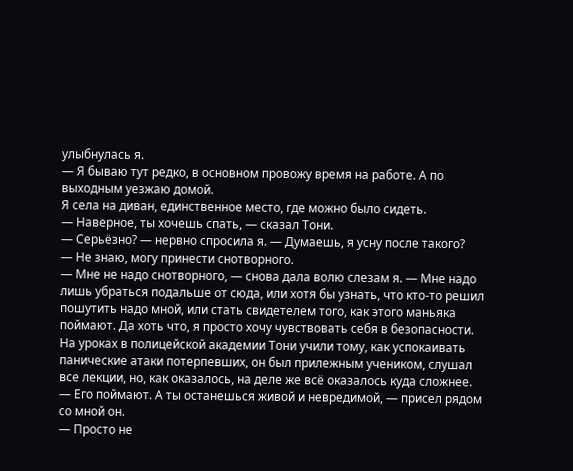улыбнулась я.
— Я бываю тут редко, в основном провожу время на работе. А по выходным уезжаю домой.
Я села на диван, единственное место, где можно было сидеть.
— Наверное, ты хочешь спать, — сказал Тони.
— Серьёзно? — нервно спросила я. — Думаешь, я усну после такого?
— Не знаю, могу принести снотворного.
— Мне не надо снотворного, — снова дала волю слезам я. — Мне надо лишь убраться подальше от сюда, или хотя бы узнать, что кто-то решил пошутить надо мной, или стать свидетелем того, как этого маньяка поймают. Да хоть что, я просто хочу чувствовать себя в безопасности.
На уроках в полицейской академии Тони учили тому, как успокаивать панические атаки потерпевших, он был прилежным учеником, слушал все лекции, но, как оказалось, на деле же всё оказалось куда сложнее.
— Его поймают. А ты останешься живой и невредимой, — присел рядом со мной он.
— Просто не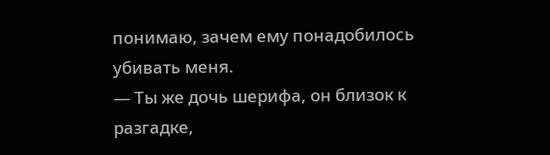понимаю, зачем ему понадобилось убивать меня.
— Ты же дочь шерифа, он близок к разгадке,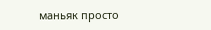маньяк просто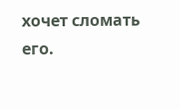хочет сломать его.